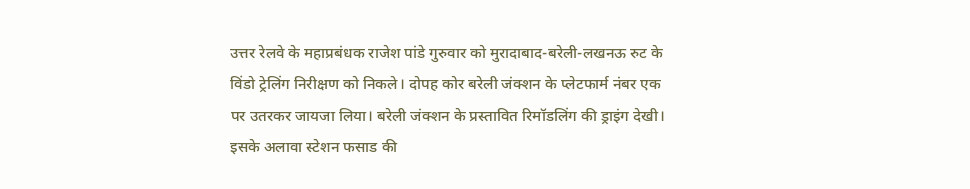उत्तर रेलवे के महाप्रबंधक राजेश पांडे गुरुवार को मुरादाबाद-बरेली-लखनऊ रुट के विंडो ट्रेलिंग निरीक्षण को निकले। दोपह कोर बरेली जंक्शन के प्लेटफार्म नंबर एक पर उतरकर जायजा लिया। बरेली जंक्शन के प्रस्तावित रिमॉडलिंग की ड्राइंग देखी। इसके अलावा स्टेशन फसाड की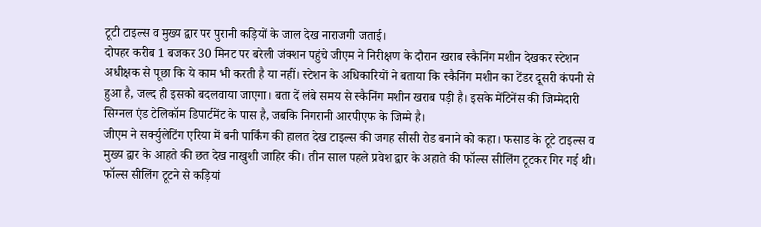टूटी टाइल्स व मुख्य द्वार पर पुरानी कड़ियों के जाल देख नाराजगी जताई।
दोपहर करीब 1 बजकर 30 मिनट पर बरेली जंक्शन पहुंचे जीएम ने निरीक्षण के दौरान खराब स्कैनिंग मशीन देखकर स्टेशन अधीक्षक से पूछा कि ये काम भी करती है या नहीं। स्टेशन के अधिकारियों ने बताया कि स्कैनिंग मशीन का टेंडर दूसरी कंपनी से हुआ है, जल्द ही इसको बदलवाया जाएगा। बता दें लंबे समय से स्कैनिंग मशीन खराब पड़ी है। इसके मेंटिनेंस की जिम्मेदारी सिग्नल एंड टेलिकॉम डिपार्टमेंट के पास है, जबकि निगरानी आरपीएफ के जिम्मे है।
जीएम ने सर्क्युलेटिंग एरिया में बनी पार्किंग की हालत देख टाइल्स की जगह सीसी रोड बनाने को कहा। फसाड के टूटे टाइल्स व मुख्य द्वार के आहते की छत देख नाखुशी जाहिर की। तीन साल पहले प्रवेश द्वार के अहाते की फॉल्स सीलिंग टूटकर गिर गई थी। फॉल्स सीलिंग टूटने से कड़ियां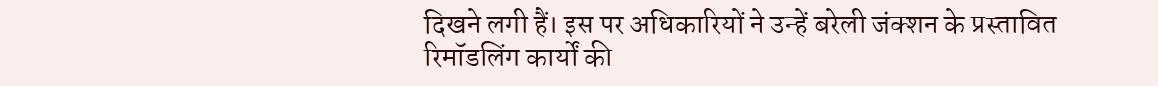दिखने लगी हैं। इस पर अधिकारियों ने उन्हें बरेली जंक्शन के प्रस्तावित रिमॉडलिंग कार्यों की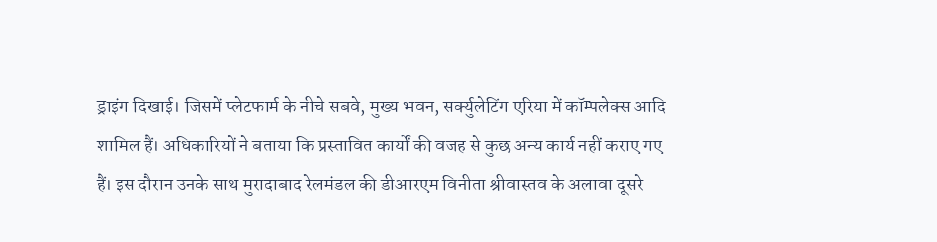ड्राइंग दिखाई। जिसमें प्लेटफार्म के नीचे सबवे, मुख्य भवन, सर्क्युलेटिंग एरिया में कॉम्पलेक्स आदि शामिल हैं। अधिकारियों ने बताया कि प्रस्तावित कार्यों की वजह से कुछ अन्य कार्य नहीं कराए गए हैं। इस दौरान उनके साथ मुरादाबाद रेलमंडल की डीआरएम विनीता श्रीवास्तव के अलावा दूसरे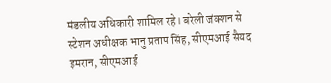मंडलीय अधिकारी शामिल रहे। बरेली जंक्शन से स्टेशन अधीक्षक भानु प्रताप सिंह, सीएमआई सैयद इमरान, सीएमआई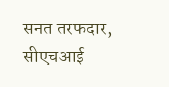सनत तरफदार, सीएचआई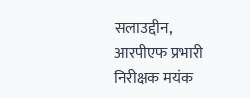सलाउद्दीन, आरपीएफ प्रभारी निरीक्षक मयंक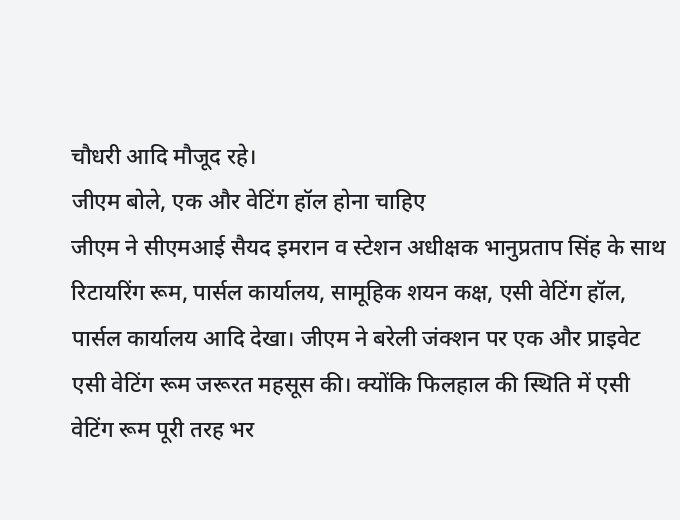चौधरी आदि मौजूद रहे।
जीएम बोले, एक और वेटिंग हॉल होना चाहिए
जीएम ने सीएमआई सैयद इमरान व स्टेशन अधीक्षक भानुप्रताप सिंह के साथ रिटायरिंग रूम, पार्सल कार्यालय, सामूहिक शयन कक्ष, एसी वेटिंग हॉल, पार्सल कार्यालय आदि देखा। जीएम ने बरेली जंक्शन पर एक और प्राइवेट एसी वेटिंग रूम जरूरत महसूस की। क्योंकि फिलहाल की स्थिति में एसी वेटिंग रूम पूरी तरह भर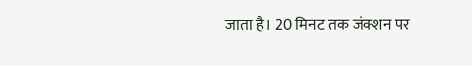जाता है। 20 मिनट तक जंक्शन पर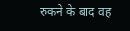रुकने के बाद वह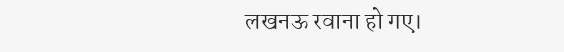लखनऊ रवाना हो गए।